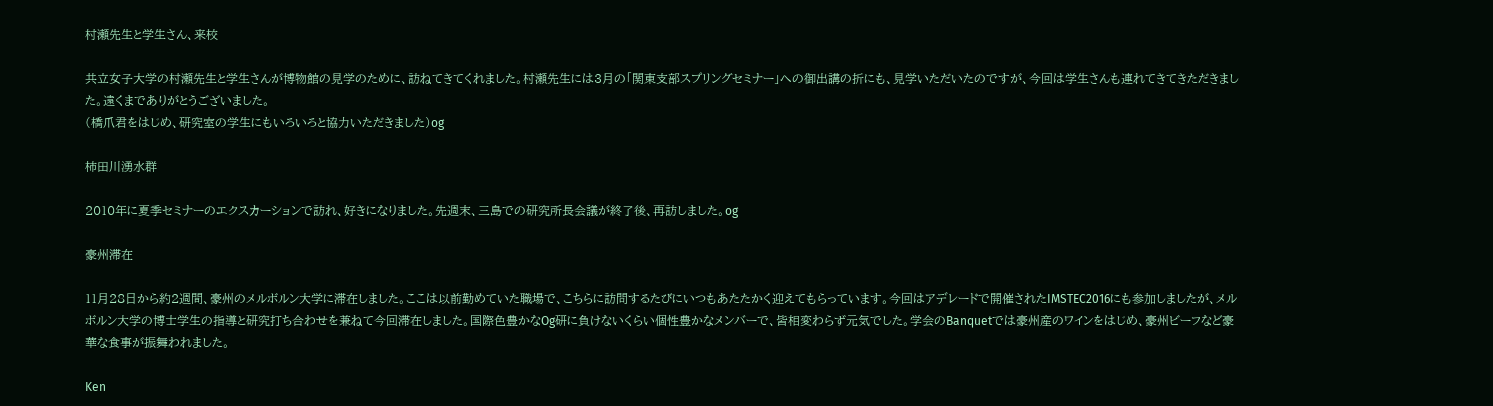村瀬先生と学生さん、来校

共立女子大学の村瀬先生と学生さんが博物館の見学のために、訪ねてきてくれました。村瀬先生には3月の「関東支部スプリングセミナー」への御出講の折にも、見学いただいたのですが、今回は学生さんも連れてきてきただきました。遠くまでありがとうございました。
(橋爪君をはじめ、研究室の学生にもいろいろと協力いただきました)og

柿田川湧水群

2010年に夏季セミナーのエクスカーションで訪れ、好きになりました。先週末、三島での研究所長会議が終了後、再訪しました。og

豪州滞在

11月28日から約2週間、豪州のメルボルン大学に滞在しました。ここは以前勤めていた職場で、こちらに訪問するたびにいつもあたたかく迎えてもらっています。今回はアデレードで開催されたIMSTEC2016にも参加しましたが、メルボルン大学の博士学生の指導と研究打ち合わせを兼ねて今回滞在しました。国際色豊かなOg研に負けないくらい個性豊かなメンバーで、皆相変わらず元気でした。学会のBanquetでは豪州産のワインをはじめ、豪州ビーフなど豪華な食事が振舞われました。

Ken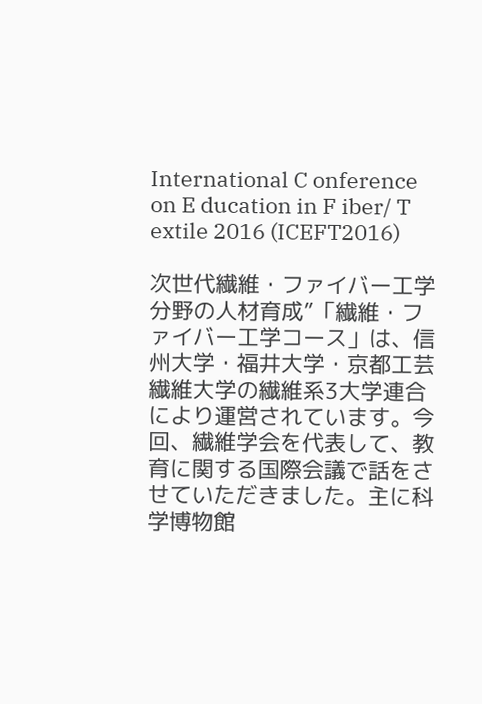International C onference on E ducation in F iber/ T extile 2016 (ICEFT2016)

次世代繊維・ファイバー工学分野の人材育成”「繊維・ファイバー工学コース」は、信州大学・福井大学・京都工芸繊維大学の繊維系3大学連合により運営されています。今回、繊維学会を代表して、教育に関する国際会議で話をさせていただきました。主に科学博物館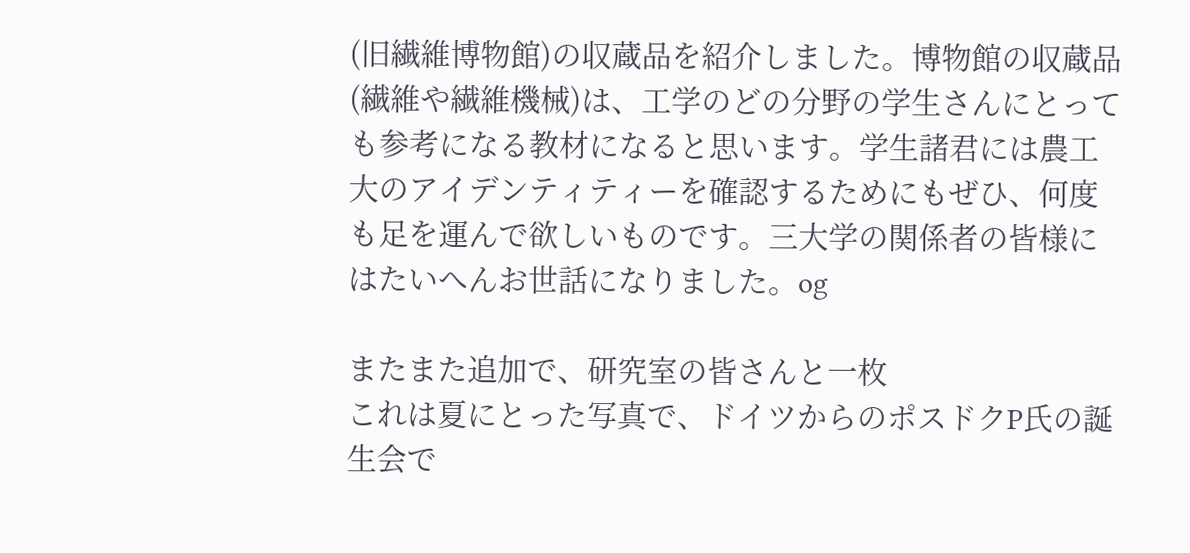(旧繊維博物館)の収蔵品を紹介しました。博物館の収蔵品(繊維や繊維機械)は、工学のどの分野の学生さんにとっても参考になる教材になると思います。学生諸君には農工大のアイデンティティーを確認するためにもぜひ、何度も足を運んで欲しいものです。三大学の関係者の皆様にはたいへんお世話になりました。og

またまた追加で、研究室の皆さんと一枚
これは夏にとった写真で、ドイツからのポスドクP氏の誕生会で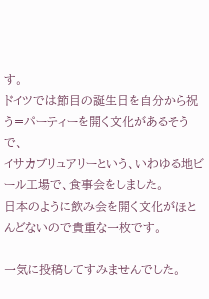す。
ドイツでは節目の誕生日を自分から祝う=パーティーを開く文化があるそうで、
イサカブリュアリーという、いわゆる地ビール工場で、食事会をしました。
日本のように飲み会を開く文化がほとんどないので貴重な一枚です。

一気に投稿してすみませんでした。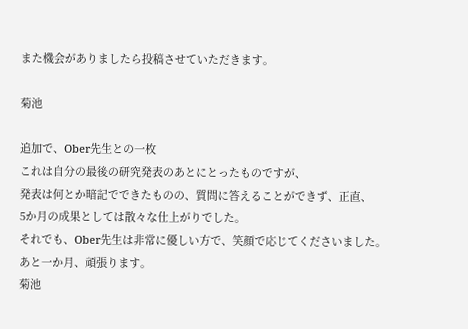また機会がありましたら投稿させていただきます。

菊池

追加で、Ober先生との一枚
これは自分の最後の研究発表のあとにとったものですが、
発表は何とか暗記でできたものの、質問に答えることができず、正直、
5か月の成果としては散々な仕上がりでした。
それでも、Ober先生は非常に優しい方で、笑顔で応じてくださいました。
あと一か月、頑張ります。
菊池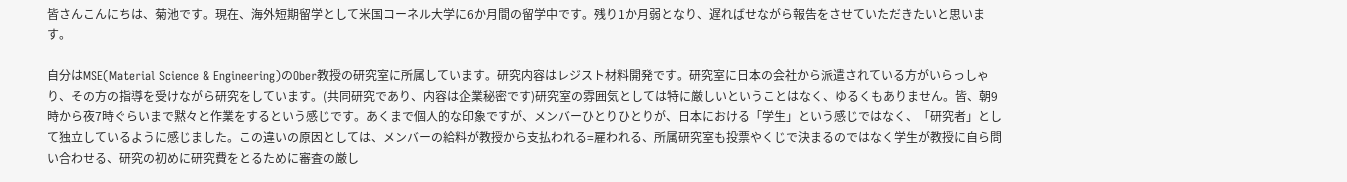皆さんこんにちは、菊池です。現在、海外短期留学として米国コーネル大学に6か月間の留学中です。残り1か月弱となり、遅ればせながら報告をさせていただきたいと思います。

自分はMSE(Material Science & Engineering)のOber教授の研究室に所属しています。研究内容はレジスト材料開発です。研究室に日本の会社から派遣されている方がいらっしゃり、その方の指導を受けながら研究をしています。(共同研究であり、内容は企業秘密です)研究室の雰囲気としては特に厳しいということはなく、ゆるくもありません。皆、朝9時から夜7時ぐらいまで黙々と作業をするという感じです。あくまで個人的な印象ですが、メンバーひとりひとりが、日本における「学生」という感じではなく、「研究者」として独立しているように感じました。この違いの原因としては、メンバーの給料が教授から支払われる=雇われる、所属研究室も投票やくじで決まるのではなく学生が教授に自ら問い合わせる、研究の初めに研究費をとるために審査の厳し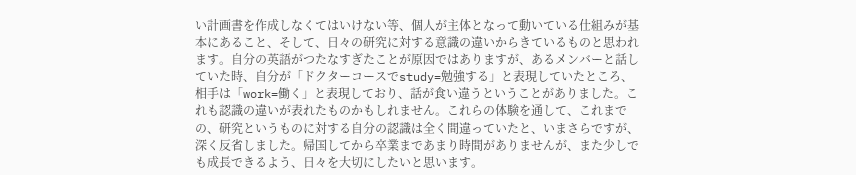い計画書を作成しなくてはいけない等、個人が主体となって動いている仕組みが基本にあること、そして、日々の研究に対する意識の違いからきているものと思われます。自分の英語がつたなすぎたことが原因ではありますが、あるメンバーと話していた時、自分が「ドクターコースでstudy=勉強する」と表現していたところ、相手は「work=働く」と表現しており、話が食い違うということがありました。これも認識の違いが表れたものかもしれません。これらの体験を通して、これまでの、研究というものに対する自分の認識は全く間違っていたと、いまさらですが、深く反省しました。帰国してから卒業まであまり時間がありませんが、また少しでも成長できるよう、日々を大切にしたいと思います。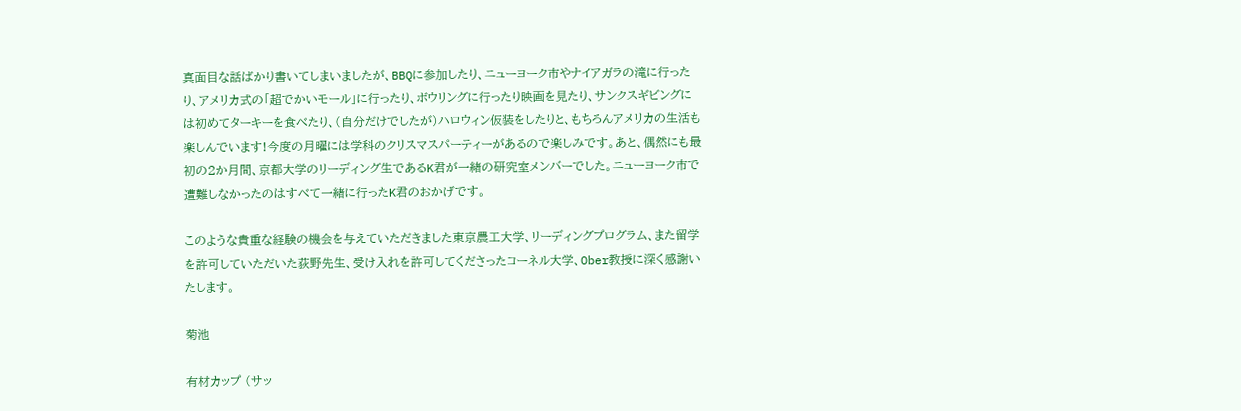真面目な話ばかり書いてしまいましたが、BBQに参加したり、ニューヨーク市やナイアガラの滝に行ったり、アメリカ式の「超でかいモール」に行ったり、ボウリングに行ったり映画を見たり、サンクスギビングには初めてターキーを食べたり、(自分だけでしたが)ハロウィン仮装をしたりと、もちろんアメリカの生活も楽しんでいます!今度の月曜には学科のクリスマスパーティーがあるので楽しみです。あと、偶然にも最初の2か月間、京都大学のリーディング生であるK君が一緒の研究室メンバーでした。ニューヨーク市で遭難しなかったのはすべて一緒に行ったK君のおかげです。

このような貴重な経験の機会を与えていただきました東京農工大学、リーディングプログラム、また留学を許可していただいた荻野先生、受け入れを許可してくださったコーネル大学、Ober教授に深く感謝いたします。

菊池

有材カップ (サッ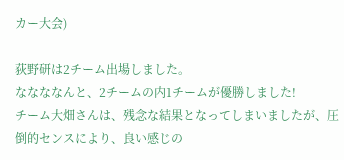カー大会)

荻野研は2チーム出場しました。
ななななんと、2チームの内1チームが優勝しました!
チーム大畑さんは、残念な結果となってしまいましたが、圧倒的センスにより、良い感じの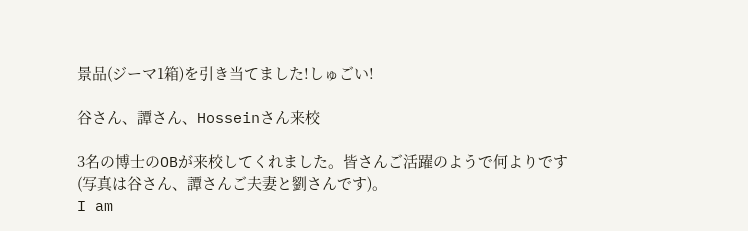景品(ジーマ1箱)を引き当てました!しゅごい!

谷さん、譚さん、Hosseinさん来校

3名の博士のOBが来校してくれました。皆さんご活躍のようで何よりです(写真は谷さん、譚さんご夫妻と劉さんです)。
I am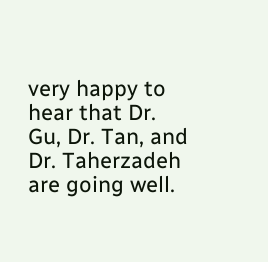very happy to hear that Dr. Gu, Dr. Tan, and Dr. Taherzadeh are going well.